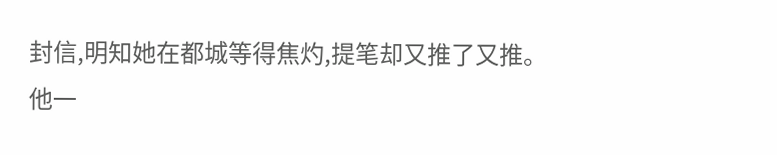封信,明知她在都城等得焦灼,提笔却又推了又推。
他一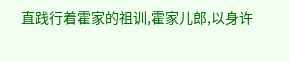直践行着霍家的祖训,霍家儿郎,以身许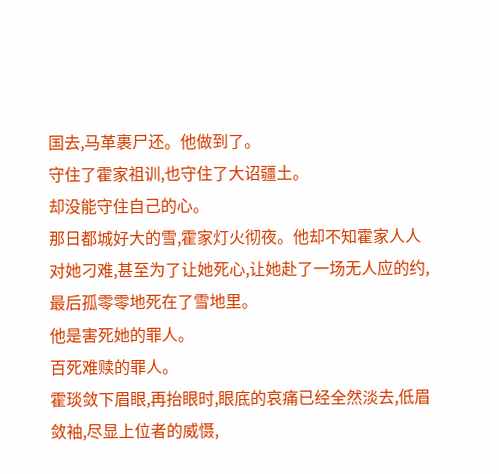国去,马革裹尸还。他做到了。
守住了霍家祖训,也守住了大诏疆土。
却没能守住自己的心。
那日都城好大的雪,霍家灯火彻夜。他却不知霍家人人对她刁难,甚至为了让她死心,让她赴了一场无人应的约,最后孤零零地死在了雪地里。
他是害死她的罪人。
百死难赎的罪人。
霍琰敛下眉眼,再抬眼时,眼底的哀痛已经全然淡去,低眉敛袖,尽显上位者的威慑,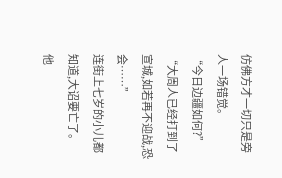仿佛方才一切只是旁人一场错觉。
“今日边疆如何?”
“大周人已经打到了宣城,如若再不迎战,恐会……”
连街上七岁的小儿都知道,大诏要亡了。
他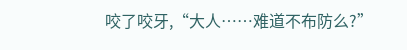咬了咬牙,“大人……难道不布防么?”